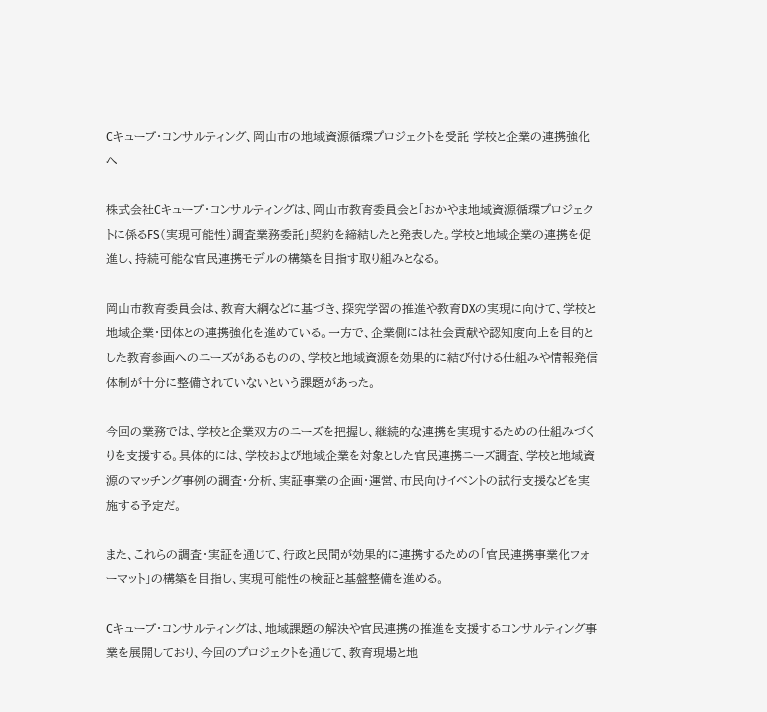Cキューブ・コンサルティング、岡山市の地域資源循環プロジェクトを受託 学校と企業の連携強化へ

株式会社Cキューブ・コンサルティングは、岡山市教育委員会と「おかやま地域資源循環プロジェクトに係るFS(実現可能性)調査業務委託」契約を締結したと発表した。学校と地域企業の連携を促進し、持続可能な官民連携モデルの構築を目指す取り組みとなる。

岡山市教育委員会は、教育大綱などに基づき、探究学習の推進や教育DXの実現に向けて、学校と地域企業・団体との連携強化を進めている。一方で、企業側には社会貢献や認知度向上を目的とした教育参画へのニーズがあるものの、学校と地域資源を効果的に結び付ける仕組みや情報発信体制が十分に整備されていないという課題があった。

今回の業務では、学校と企業双方のニーズを把握し、継続的な連携を実現するための仕組みづくりを支援する。具体的には、学校および地域企業を対象とした官民連携ニーズ調査、学校と地域資源のマッチング事例の調査・分析、実証事業の企画・運営、市民向けイベントの試行支援などを実施する予定だ。

また、これらの調査・実証を通じて、行政と民間が効果的に連携するための「官民連携事業化フォーマット」の構築を目指し、実現可能性の検証と基盤整備を進める。

Cキューブ・コンサルティングは、地域課題の解決や官民連携の推進を支援するコンサルティング事業を展開しており、今回のプロジェクトを通じて、教育現場と地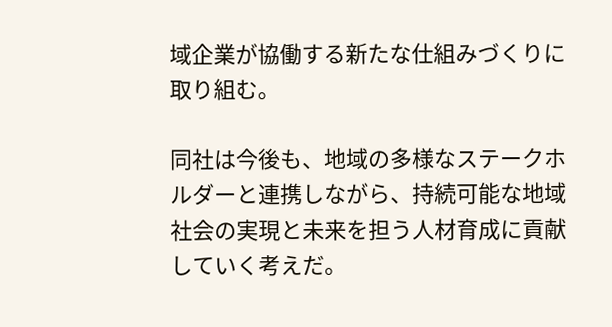域企業が協働する新たな仕組みづくりに取り組む。

同社は今後も、地域の多様なステークホルダーと連携しながら、持続可能な地域社会の実現と未来を担う人材育成に貢献していく考えだ。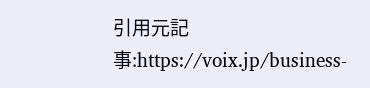引用元記事:https://voix.jp/business-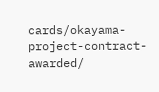cards/okayama-project-contract-awarded/